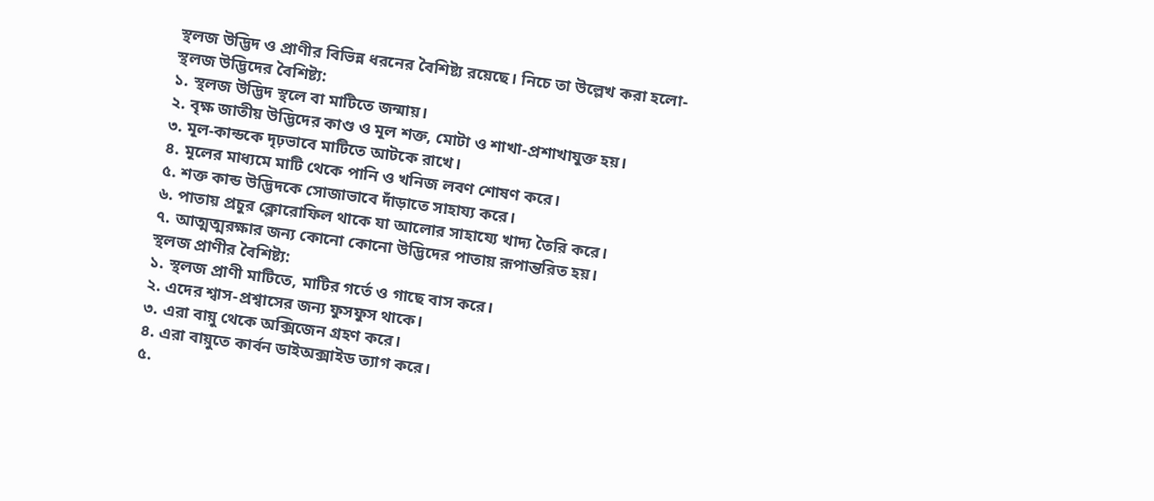স্থলজ উদ্ভিদ ও প্রাণীর বিভিন্ন ধরনের বৈশিষ্ট্য রয়েছে। নিচে তা উল্লেখ করা হলো-
স্থলজ উদ্ভিদের বৈশিষ্ট্য:
১. স্থলজ উদ্ভিদ স্থলে বা মাটিতে জন্মায়।
২. বৃক্ষ জাতীয় উদ্ভিদের কাণ্ড ও মূল শক্ত, মোটা ও শাখা-প্রশাখাযুক্ত হয়।
৩. মূল-কান্ডকে দৃঢ়ভাবে মাটিতে আটকে রাখে।
৪. মূলের মাধ্যমে মাটি থেকে পানি ও খনিজ লবণ শোষণ করে।
৫. শক্ত কান্ড উদ্ভিদকে সোজাভাবে দাঁড়াতে সাহায্য করে।
৬. পাতায় প্রচুর ক্লোরোফিল থাকে যা আলোর সাহায্যে খাদ্য তৈরি করে।
৭. আত্মত্মরক্ষার জন্য কোনো কোনো উদ্ভিদের পাতায় রূপান্তরিত হয়।
স্থলজ প্রাণীর বৈশিষ্ট্য:
১. স্থলজ প্রাণী মাটিতে, মাটির গর্তে ও গাছে বাস করে।
২. এদের শ্বাস-প্রশ্বাসের জন্য ফুসফুস থাকে।
৩. এরা বায়ু থেকে অক্সিজেন গ্রহণ করে।
৪. এরা বায়ুতে কার্বন ডাইঅক্সাইড ত্যাগ করে।
৫.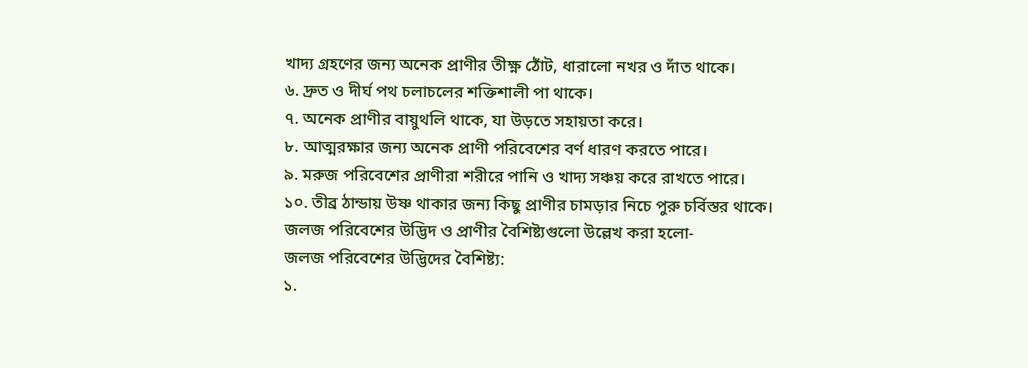খাদ্য গ্রহণের জন্য অনেক প্রাণীর তীক্ষ্ণ ঠোঁট, ধারালো নখর ও দাঁত থাকে।
৬. দ্রুত ও দীর্ঘ পথ চলাচলের শক্তিশালী পা থাকে।
৭. অনেক প্রাণীর বায়ুথলি থাকে, যা উড়তে সহায়তা করে।
৮. আত্মরক্ষার জন্য অনেক প্রাণী পরিবেশের বর্ণ ধারণ করতে পারে।
৯. মরুজ পরিবেশের প্রাণীরা শরীরে পানি ও খাদ্য সঞ্চয় করে রাখতে পারে।
১০. তীব্র ঠান্ডায় উষ্ণ থাকার জন্য কিছু প্রাণীর চামড়ার নিচে পুরু চর্বিস্তর থাকে।
জলজ পরিবেশের উদ্ভিদ ও প্রাণীর বৈশিষ্ট্যগুলো উল্লেখ করা হলো-
জলজ পরিবেশের উদ্ভিদের বৈশিষ্ট্য:
১.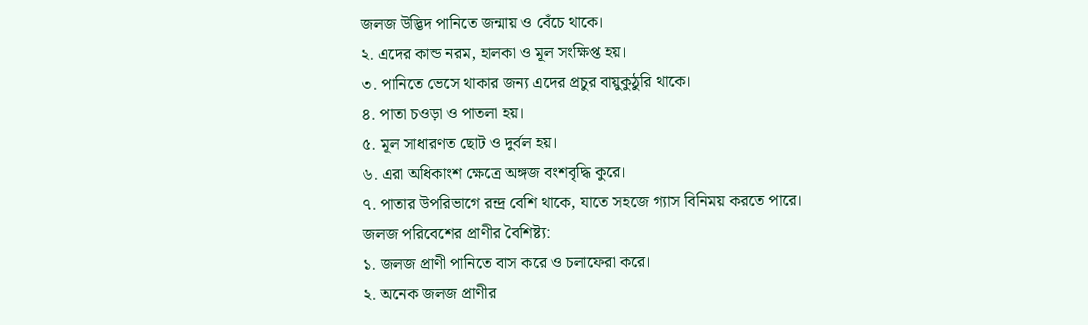জলজ উদ্ভিদ পানিতে জন্মায় ও বেঁচে থাকে।
২. এদের কান্ড নরম, হালকা ও মূল সংক্ষিপ্ত হয়।
৩. পানিতে ভেসে থাকার জন্য এদের প্রচুর বায়ুকুঠুরি থাকে।
৪. পাতা চওড়া ও পাতলা হয়।
৫. মূল সাধারণত ছোট ও দুর্বল হয়।
৬. এরা অধিকাংশ ক্ষেত্রে অঙ্গজ বংশবৃদ্ধি কুরে।
৭. পাতার উপরিভাগে রন্দ্র বেশি থাকে, যাতে সহজে গ্যাস বিনিময় করতে পারে।
জলজ পরিবেশের প্রাণীর বৈশিষ্ট্য:
১. জলজ প্রাণী পানিতে বাস করে ও চলাফেরা করে।
২. অনেক জলজ প্রাণীর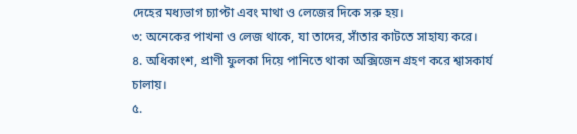দেহের মধ্যভাগ চ্যাপ্টা এবং মাথা ও লেজের দিকে সরু হয়।
৩: অনেকের পাখনা ও লেজ থাকে, যা তাদের, সাঁতার কাটতে সাহায্য করে।
৪. অধিকাংশ, প্রাণী ফুলকা দিয়ে পানিতে থাকা অক্সিজেন গ্রহণ করে শ্বাসকার্য চালায়।
৫.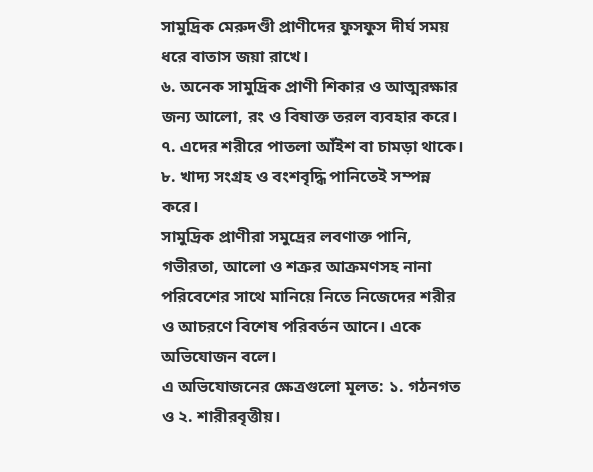সামুদ্রিক মেরুদণ্ডী প্রাণীদের ফুসফুস দীর্ঘ সময় ধরে বাতাস জয়া রাখে।
৬. অনেক সামুদ্রিক প্রাণী শিকার ও আত্মরক্ষার জন্য আলো, রং ও বিষাক্ত তরল ব্যবহার করে।
৭. এদের শরীরে পাতলা আঁইশ বা চামড়া থাকে।
৮. খাদ্য সংগ্রহ ও বংশবৃদ্ধি পানিতেই সম্পন্ন করে।
সামুদ্রিক প্রাণীরা সমুদ্রের লবণাক্ত পানি, গভীরতা, আলো ও শত্রুর আক্রমণসহ নানা পরিবেশের সাথে মানিয়ে নিতে নিজেদের শরীর ও আচরণে বিশেষ পরিবর্তন আনে। একে অভিযোজন বলে।
এ অভিযোজনের ক্ষেত্রগুলো মূলত: ১. গঠনগত ও ২. শারীরবৃত্তীয়।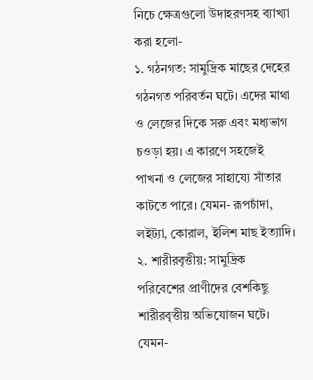নিচে ক্ষেত্রগুলো উদাহরণসহ ব্যাখ্যা করা হলো-
১. গঠনগত: সামুদ্রিক মাছের দেহের গঠনগত পরিবর্তন ঘটে। এদের মাথা ও লেজের দিকে সরু এবং মধ্যভাগ চওড়া হয়। এ কারণে সহজেই পাখনা ও লেজের সাহায্যে সাঁতার কাটতে পারে। যেমন- রূপচাঁদা, লইট্যা, কোরাল, ইলিশ মাছ ইত্যাদি।
২. শারীরবৃত্তীয়: সামুদ্রিক পরিবেশের প্রাণীদের বেশকিছু শারীরবৃত্তীয় অভিযোজন ঘটে। যেমন-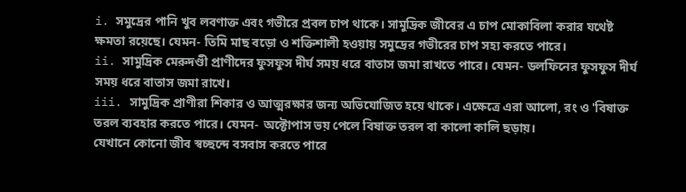i. সমুদ্রের পানি খুব লবণাক্ত এবং গভীরে প্রবল চাপ থাকে। সামুদ্রিক জীবের এ চাপ মোকাবিলা করার যথেষ্ট ক্ষমতা রয়েছে। যেমন- তিমি মাছ বড়ো ও শক্তিশালী হওয়ায় সমুদ্রের গভীরের চাপ সহ্য করতে পারে।
ii. সামুদ্রিক মেরুদণ্ডী প্রাণীদের ফুসফুস দীর্ঘ সময় ধরে বাতাস জমা রাখতে পারে। যেমন- ডলফিনের ফুসফুস দীর্ঘ সময় ধরে বাতাস জমা রাখে।
iii. সামুদ্রিক প্রাণীরা শিকার ও আত্মরক্ষার জন্য অভিযোজিত হয়ে থাকে। এক্ষেত্রে এরা আলো, রং ও 'বিষাক্ত তরল ব্যবহার করতে পারে। যেমন- অক্টোপাস ভয় পেলে বিষাক্ত তরল বা কালো কালি ছড়ায়।
যেখানে কোনো জীব স্বচ্ছন্দে বসবাস করতে পারে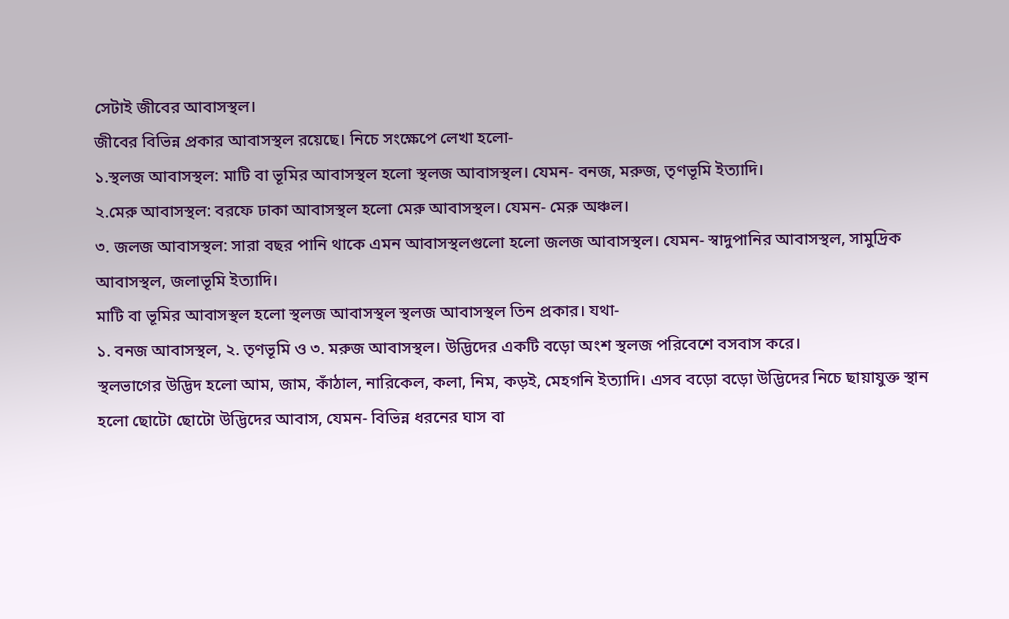সেটাই জীবের আবাসস্থল।
জীবের বিভিন্ন প্রকার আবাসস্থল রয়েছে। নিচে সংক্ষেপে লেখা হলো-
১.স্থলজ আবাসস্থল: মাটি বা ভূমির আবাসস্থল হলো স্থলজ আবাসস্থল। যেমন- বনজ, মরুজ, তৃণভূমি ইত্যাদি।
২.মেরু আবাসস্থল: বরফে ঢাকা আবাসস্থল হলো মেরু আবাসস্থল। যেমন- মেরু অঞ্চল।
৩. জলজ আবাসস্থল: সারা বছর পানি থাকে এমন আবাসস্থলগুলো হলো জলজ আবাসস্থল। যেমন- স্বাদুপানির আবাসস্থল, সামুদ্রিক আবাসস্থল, জলাভূমি ইত্যাদি।
মাটি বা ভূমির আবাসস্থল হলো স্থলজ আবাসস্থল স্থলজ আবাসস্থল তিন প্রকার। যথা-
১. বনজ আবাসস্থল, ২. তৃণভূমি ও ৩. মরুজ আবাসস্থল। উদ্ভিদের একটি বড়ো অংশ স্থলজ পরিবেশে বসবাস করে।
স্থলভাগের উদ্ভিদ হলো আম, জাম, কাঁঠাল, নারিকেল, কলা, নিম, কড়ই, মেহগনি ইত্যাদি। এসব বড়ো বড়ো উদ্ভিদের নিচে ছায়াযুক্ত স্থান হলো ছোটো ছোটো উদ্ভিদের আবাস, যেমন- বিভিন্ন ধরনের ঘাস বা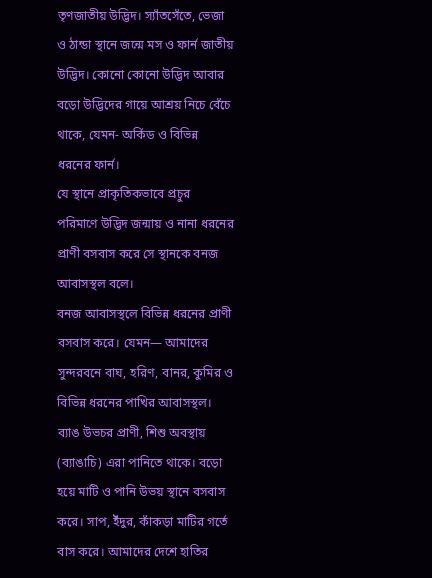তৃণজাতীয় উদ্ভিদ। স্যাঁতসেঁতে, ভেজা ও ঠান্ডা স্থানে জন্মে মস ও ফার্ন জাতীয় উদ্ভিদ। কোনো কোনো উদ্ভিদ আবার বড়ো উদ্ভিদের গায়ে আশ্রয় নিচে বেঁচে থাকে, যেমন- অর্কিড ও বিভিন্ন ধরনের ফার্ন।
যে স্থানে প্রাকৃতিকভাবে প্রচুর পরিমাণে উদ্ভিদ জন্মায় ও নানা ধরনের প্রাণী বসবাস করে সে স্থানকে বনজ আবাসস্থল বলে।
বনজ আবাসস্থলে বিভিন্ন ধরনের প্রাণী বসবাস করে। যেমন— আমাদের সুন্দরবনে বাঘ, হরিণ, বানর, কুমির ও বিভিন্ন ধরনের পাখির আবাসস্থল। ব্যাঙ উভচর প্রাণী, শিশু অবস্থায় (ব্যাঙাচি) এরা পানিতে থাকে। বড়ো হয়ে মাটি ও পানি উভয় স্থানে বসবাস করে। সাপ, ইঁদুর, কাঁকড়া মাটির গর্তে বাস করে। আমাদের দেশে হাতির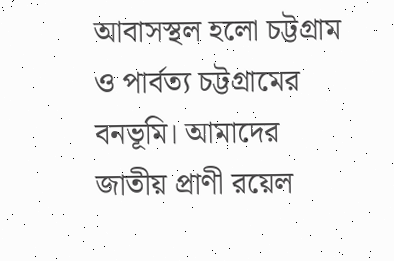আবাসস্থল হলো চট্টগ্রাম ও পার্বত্য চট্টগ্রামের বনভূমি। আমাদের জাতীয় প্রাণী রয়েল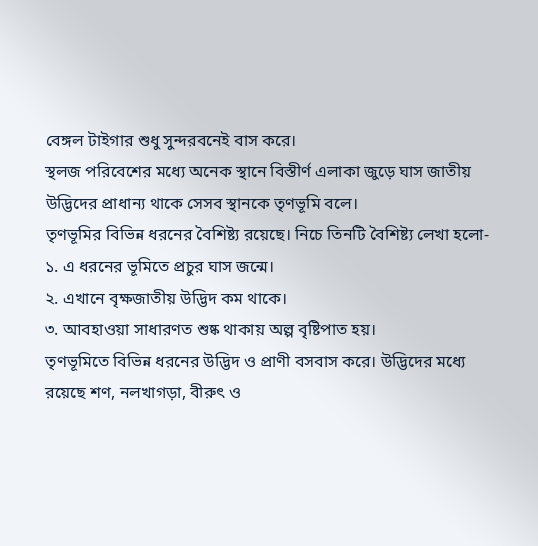বেঙ্গল টাইগার শুধু সুন্দরবনেই বাস করে।
স্থলজ পরিবেশের মধ্যে অনেক স্থানে বিস্তীর্ণ এলাকা জুড়ে ঘাস জাতীয় উদ্ভিদের প্রাধান্য থাকে সেসব স্থানকে তৃণভূমি বলে।
তৃণভূমির বিভিন্ন ধরনের বৈশিষ্ট্য রয়েছে। নিচে তিনটি বৈশিষ্ট্য লেখা হলো-
১. এ ধরনের ভূমিতে প্রচুর ঘাস জন্মে।
২. এখানে বৃক্ষজাতীয় উদ্ভিদ কম থাকে।
৩. আবহাওয়া সাধারণত শুষ্ক থাকায় অল্প বৃষ্টিপাত হয়।
তৃণভূমিতে বিভিন্ন ধরনের উদ্ভিদ ও প্রাণী বসবাস করে। উদ্ভিদের মধ্যে রয়েছে শণ, নলখাগড়া, বীরুৎ ও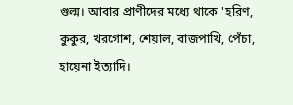গুল্ম। আবার প্রাণীদের মধ্যে থাকে 'হরিণ, কুকুর, খরগোশ, শেয়াল, বাজপাখি, পেঁচা, হায়েনা ইত্যাদি।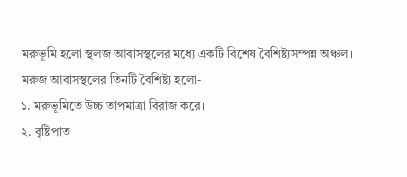মরুভূমি হলো স্থলজ আবাসস্থলের মধ্যে একটি বিশেষ বৈশিষ্ট্যসম্পন্ন অঞ্চল।
মরুজ আবাসস্থলের তিনটি বৈশিষ্ট্য হলো-
১. মরুভূমিতে উচ্চ তাপমাত্রা বিরাজ করে।
২. বৃষ্টিপাত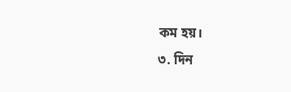কম হয়।
৩. দিন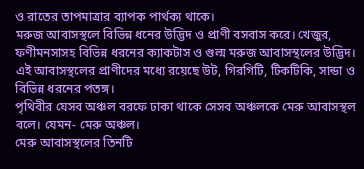ও রাতের তাপমাত্রার ব্যাপক পার্থক্য থাকে।
মরুজ আবাসস্থলে বিভিন্ন ধনের উদ্ভিদ ও প্রাণী বসবাস করে। খেজুর, ফণীমনসাসহ বিভিন্ন ধরনের ক্যাকটাস ও গুল্ম মরুজ আবাসস্থলের উদ্ভিদ। এই আবাসস্থলের প্রাণীদের মধ্যে রয়েছে উট, গিরগিটি, টিকটিকি, সান্ডা ও বিভিন্ন ধরনের পতঙ্গ।
পৃথিবীর যেসব অঞ্চল বরফে ঢাকা থাকে সেসব অঞ্চলকে মেরু আবাসস্থল বলে। যেমন- মেরু অঞ্চল।
মেরু আবাসস্থলের তিনটি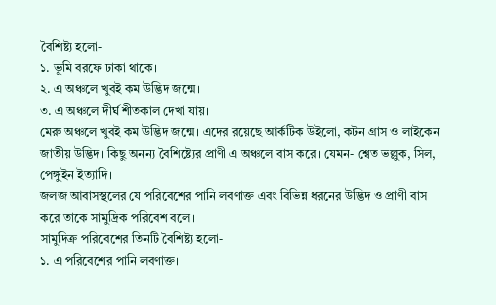বৈশিষ্ট্য হলো-
১. ভূমি বরফে ঢাকা থাকে।
২. এ অঞ্চলে খুবই কম উদ্ভিদ জন্মে।
৩. এ অঞ্চলে দীর্ঘ শীতকাল দেখা যায়।
মেরু অঞ্চলে খুবই কম উদ্ভিদ জন্মে। এদের রয়েছে আর্কটিক উইলো, কটন গ্রাস ও লাইকেন জাতীয় উদ্ভিদ। কিছু অনন্য বৈশিষ্ট্যের প্রাণী এ অঞ্চলে বাস করে। যেমন- শ্বেত ভল্লুক, সিল, পেঙ্গুইন ইত্যাদি।
জলজ আবাসস্থলের যে পরিবেশের পানি লবণাক্ত এবং বিভিন্ন ধরনের উদ্ভিদ ও প্রাণী বাস করে তাকে সামুদ্রিক পরিবেশ বলে।
সামুদিক্র পরিবেশের তিনটি বৈশিষ্ট্য হলো-
১. এ পরিবেশের পানি লবণাক্ত।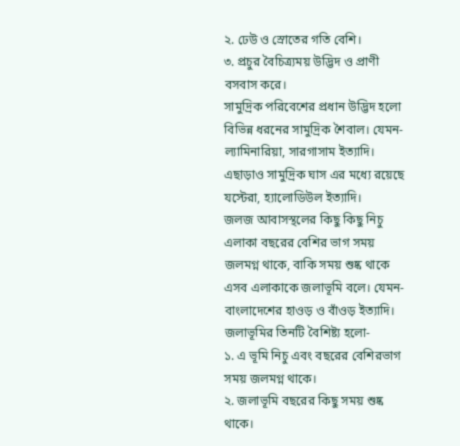২. ঢেউ ও স্রোতের গতি বেশি।
৩. প্রচুর বৈচিত্র্যময় উদ্ভিদ ও প্রাণী বসবাস করে।
সামুদ্রিক পরিবেশের প্রধান উদ্ভিদ হলো বিভিন্ন ধরনের সামুদ্রিক শৈবাল। যেমন- ল্যামিনারিয়া, সারগাসাম ইত্যাদি। এছাড়াও সামুদ্রিক ঘাস এর মধ্যে রয়েছে যস্টেরা, হ্যালোডিউল ইত্যাদি।
জলজ আবাসস্থলের কিছু কিছু নিচু এলাকা বছরের বেশির ভাগ সময় জলমগ্ন থাকে, বাকি সময় শুষ্ক থাকে এসব এলাকাকে জলাভূমি বলে। যেমন- বাংলাদেশের হাওড় ও বাঁওড় ইত্যাদি।
জলাভূমির তিনটি বৈশিষ্ট্য হলো-
১. এ ভূমি নিচু এবং বছরের বেশিরভাগ সময় জলমগ্ন থাকে।
২. জলাভূমি বছরের কিছু সময় শুষ্ক থাকে।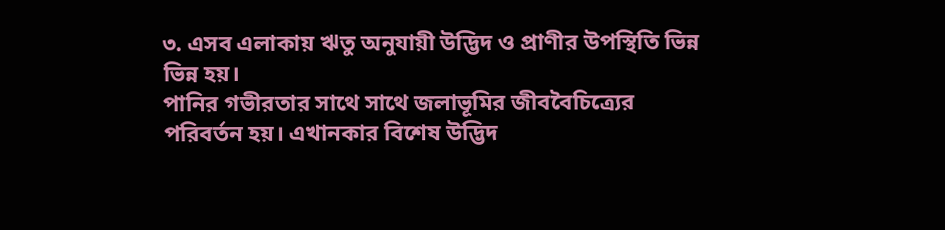৩. এসব এলাকায় ঋতু অনুযায়ী উদ্ভিদ ও প্রাণীর উপস্থিতি ভিন্ন ভিন্ন হয়।
পানির গভীরতার সাথে সাথে জলাভূমির জীববৈচিত্র্যের পরিবর্তন হয়। এখানকার বিশেষ উদ্ভিদ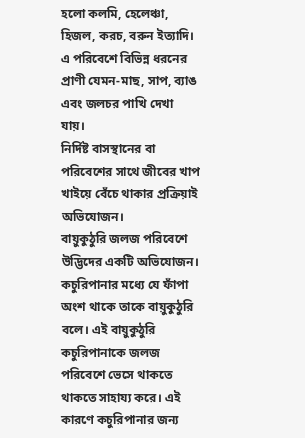হলো কলমি, হেলেঞ্চা, হিজল, করচ, বরুন ইত্যাদি। এ পরিবেশে বিভিন্ন ধরনের প্রাণী যেমন-মাছ, সাপ, ব্যাঙ এবং জলচর পাখি দেখা যায়।
নির্দিষ্ট বাসস্থানের বা পরিবেশের সাথে জীবের খাপ খাইয়ে বেঁচে থাকার প্রক্রিয়াই অভিযোজন।
বায়ুকুঠুরি জলজ পরিবেশে উদ্ভিদের একটি অভিযোজন। কচুরিপানার মধ্যে যে ফাঁপা অংশ থাকে তাকে বায়ুকুঠুরি বলে। এই বায়ুকুঠুরি কচুরিপানাকে জলজ পরিবেশে ভেসে থাকতে থাকতে সাহায্য করে। এই কারণে কচুরিপানার জন্য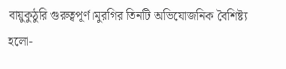বায়ুকুঠুরি গুরুত্বপূর্ণ।মুরগির তিনটি অভিযোজনিক বৈশিষ্ট্য হলো-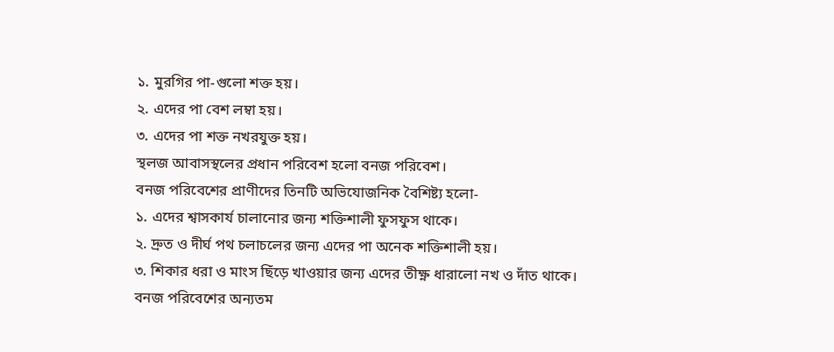১. মুরগির পা-গুলো শক্ত হয়।
২. এদের পা বেশ লম্বা হয়।
৩. এদের পা শক্ত নখরযুক্ত হয়।
স্থলজ আবাসস্থলের প্রধান পরিবেশ হলো বনজ পরিবেশ।
বনজ পরিবেশের প্রাণীদের তিনটি অভিযোজনিক বৈশিষ্ট্য হলো-
১. এদের শ্বাসকার্য চালানোর জন্য শক্তিশালী ফুসফুস থাকে।
২. দ্রুত ও দীর্ঘ পথ চলাচলের জন্য এদের পা অনেক শক্তিশালী হয়।
৩. শিকার ধরা ও মাংস ছিঁড়ে খাওয়ার জন্য এদের তীক্ষ্ণ ধারালো নখ ও দাঁত থাকে।
বনজ পরিবেশের অন্যতম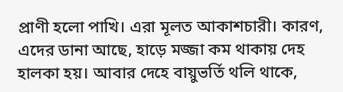প্রাণী হলো পাখি। এরা মূলত আকাশচারী। কারণ, এদের ডানা আছে, হাড়ে মজ্জা কম থাকায় দেহ হালকা হয়। আবার দেহে বায়ুভর্তি থলি থাকে,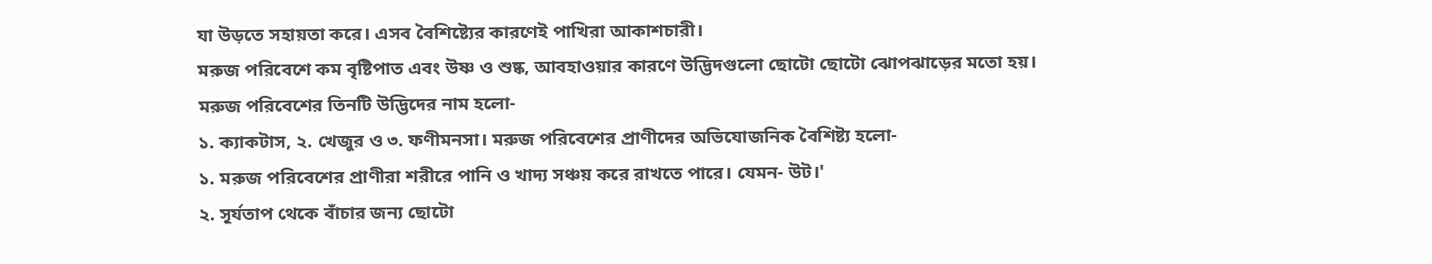যা উড়তে সহায়তা করে। এসব বৈশিষ্ট্যের কারণেই পাখিরা আকাশচারী।
মরুজ পরিবেশে কম বৃষ্টিপাত এবং উষ্ণ ও শুষ্ক, আবহাওয়ার কারণে উদ্ভিদগুলো ছোটো ছোটো ঝোপঝাড়ের মতো হয়।
মরুজ পরিবেশের তিনটি উদ্ভিদের নাম হলো-
১. ক্যাকটাস, ২. খেজুর ও ৩. ফণীমনসা। মরুজ পরিবেশের প্রাণীদের অভিযোজনিক বৈশিষ্ট্য হলো-
১. মরুজ পরিবেশের প্রাণীরা শরীরে পানি ও খাদ্য সঞ্চয় করে রাখতে পারে। যেমন- উট।'
২. সূর্যতাপ থেকে বাঁচার জন্য ছোটো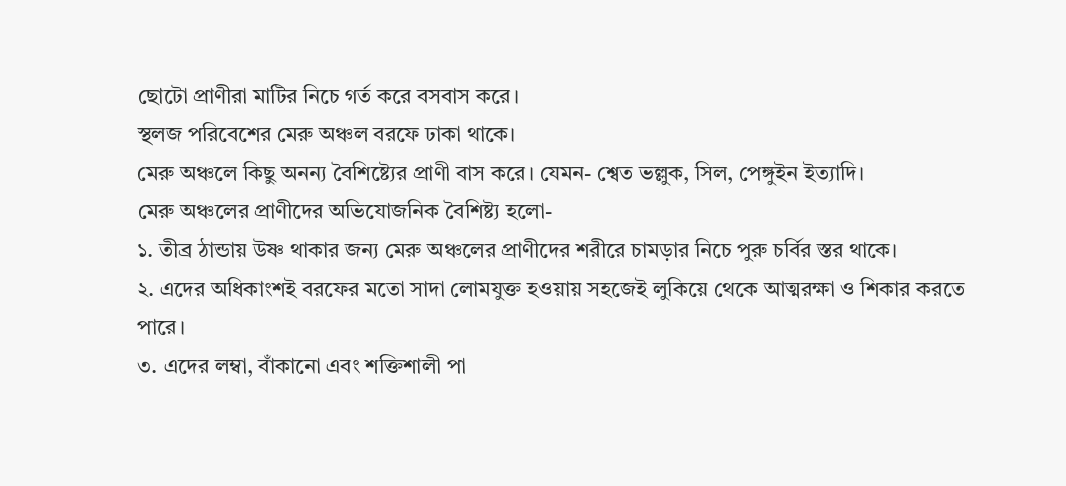ছোটো প্রাণীরা মাটির নিচে গর্ত করে বসবাস করে।
স্থলজ পরিবেশের মেরু অঞ্চল বরফে ঢাকা থাকে।
মেরু অঞ্চলে কিছু অনন্য বৈশিষ্ট্যের প্রাণী বাস করে। যেমন- শ্বেত ভল্লুক, সিল, পেঙ্গুইন ইত্যাদি।
মেরু অঞ্চলের প্রাণীদের অভিযোজনিক বৈশিষ্ট্য হলো-
১. তীব্র ঠান্ডায় উষ্ণ থাকার জন্য মেরু অঞ্চলের প্রাণীদের শরীরে চামড়ার নিচে পুরু চর্বির স্তর থাকে।
২. এদের অধিকাংশই বরফের মতো সাদা লোমযুক্ত হওয়ায় সহজেই লুকিয়ে থেকে আত্মরক্ষা ও শিকার করতে পারে।
৩. এদের লম্বা, বাঁকানো এবং শক্তিশালী পা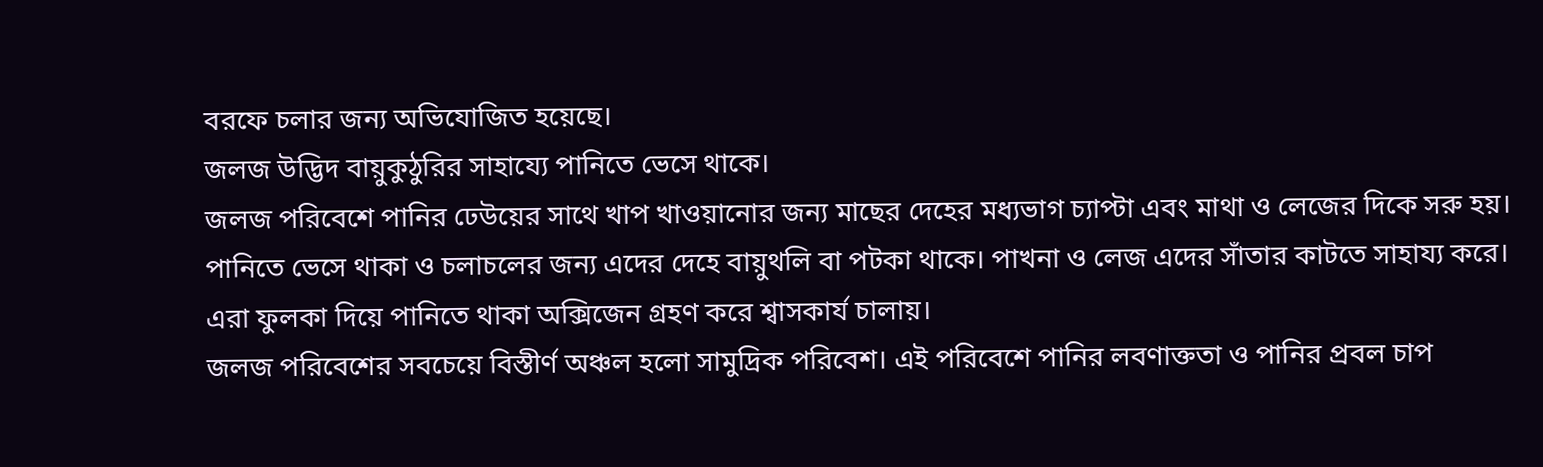বরফে চলার জন্য অভিযোজিত হয়েছে।
জলজ উদ্ভিদ বায়ুকুঠুরির সাহায্যে পানিতে ভেসে থাকে।
জলজ পরিবেশে পানির ঢেউয়ের সাথে খাপ খাওয়ানোর জন্য মাছের দেহের মধ্যভাগ চ্যাপ্টা এবং মাথা ও লেজের দিকে সরু হয়। পানিতে ভেসে থাকা ও চলাচলের জন্য এদের দেহে বায়ুথলি বা পটকা থাকে। পাখনা ও লেজ এদের সাঁতার কাটতে সাহায্য করে। এরা ফুলকা দিয়ে পানিতে থাকা অক্সিজেন গ্রহণ করে শ্বাসকার্য চালায়।
জলজ পরিবেশের সবচেয়ে বিস্তীর্ণ অঞ্চল হলো সামুদ্রিক পরিবেশ। এই পরিবেশে পানির লবণাক্ততা ও পানির প্রবল চাপ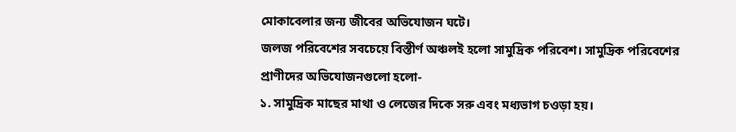মোকাবেলার জন্য জীবের অভিযোজন ঘটে।
জলজ পরিবেশের সবচেয়ে বিস্তীর্ণ অঞ্চলই হলো সামুদ্রিক পরিবেশ। সামুদ্রিক পরিবেশের প্রাণীদের অভিযোজনগুলো হলো-
১. সামুদ্রিক মাছের মাথা ও লেজের দিকে সরু এবং মধ্যভাগ চওড়া হয়।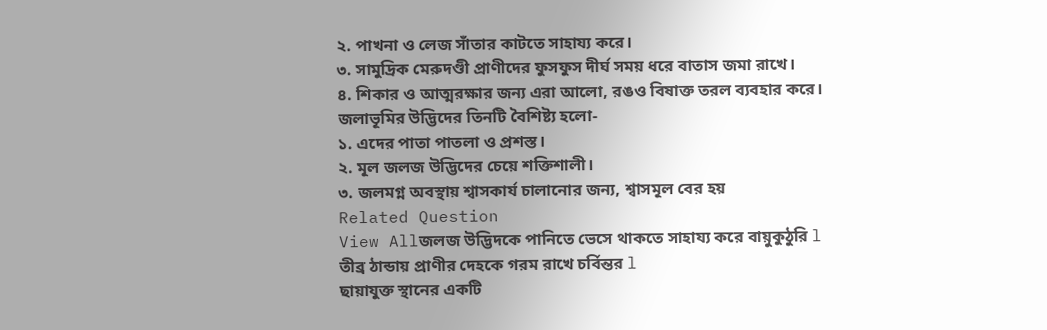২. পাখনা ও লেজ সাঁতার কাটতে সাহায্য করে।
৩. সামুদ্রিক মেরুদণ্ডী প্রাণীদের ফুসফুস দীর্ঘ সময় ধরে বাতাস জমা রাখে।
৪. শিকার ও আত্মরক্ষার জন্য এরা আলো, রঙও বিষাক্ত তরল ব্যবহার করে।
জলাভূমির উদ্ভিদের তিনটি বৈশিষ্ট্য হলো-
১. এদের পাতা পাতলা ও প্রশস্ত।
২. মূল জলজ উদ্ভিদের চেয়ে শক্তিশালী।
৩. জলমগ্ন অবস্থায় শ্বাসকার্য চালানোর জন্য, শ্বাসমূল বের হয়
Related Question
View Allজলজ উদ্ভিদকে পানিতে ভেসে থাকতে সাহায্য করে বায়ুকুঠুরি l
তীব্র ঠান্ডায় প্রাণীর দেহকে গরম রাখে চর্বিন্তর l
ছায়াযুক্ত স্থানের একটি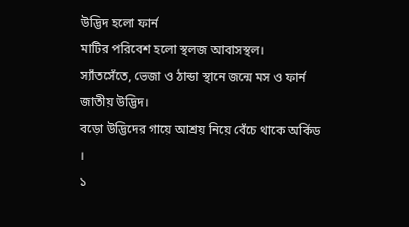উদ্ভিদ হলো ফার্ন
মাটির পরিবেশ হলো স্থলজ আবাসস্থল।
স্যাঁতসেঁতে, ভেজা ও ঠান্ডা স্থানে জন্মে মস ও ফার্ন জাতীয় উদ্ভিদ।
বড়ো উদ্ভিদের গায়ে আশ্রয় নিয়ে বেঁচে থাকে অর্কিড ।
১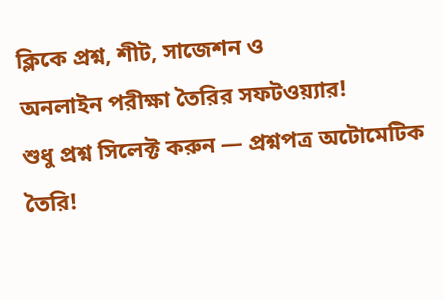ক্লিকে প্রশ্ন, শীট, সাজেশন ও
অনলাইন পরীক্ষা তৈরির সফটওয়্যার!
শুধু প্রশ্ন সিলেক্ট করুন — প্রশ্নপত্র অটোমেটিক তৈরি!